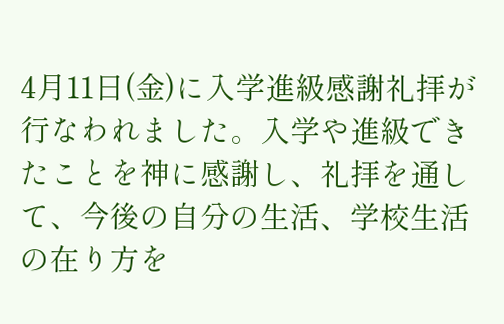4月11日(金)に入学進級感謝礼拝が行なわれました。入学や進級できたことを神に感謝し、礼拝を通して、今後の自分の生活、学校生活の在り方を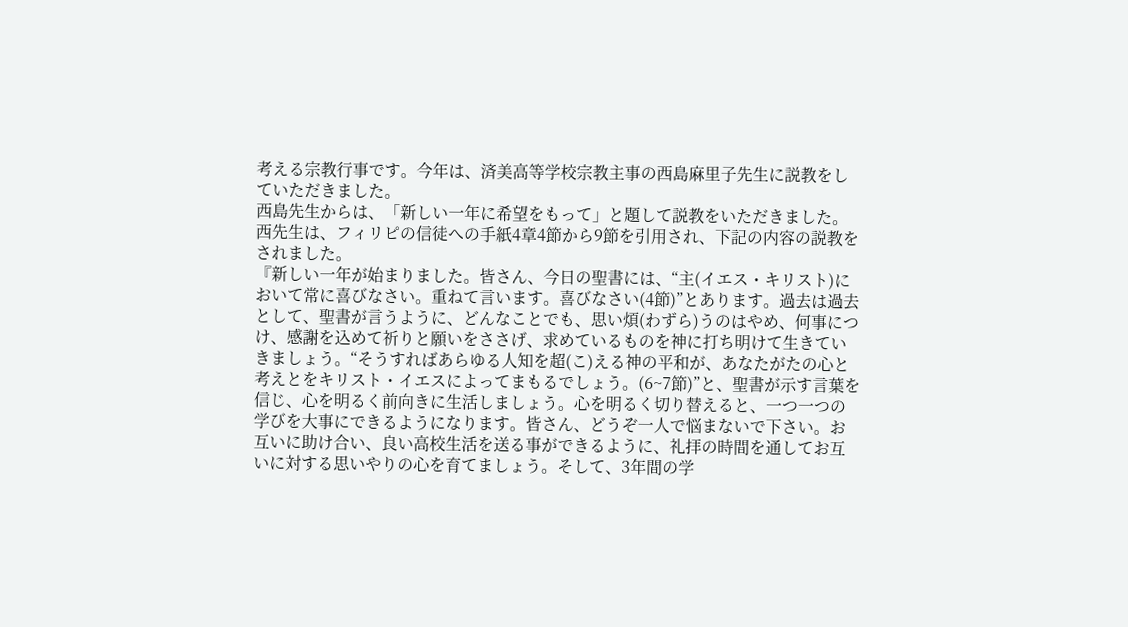考える宗教行事です。今年は、済美高等学校宗教主事の西島麻里子先生に説教をしていただきました。
西島先生からは、「新しい一年に希望をもって」と題して説教をいただきました。西先生は、フィリピの信徒への手紙4章4節から9節を引用され、下記の内容の説教をされました。
『新しい一年が始まりました。皆さん、今日の聖書には、“主(イエス・キリスト)において常に喜びなさい。重ねて言います。喜びなさい(4節)”とあります。過去は過去として、聖書が言うように、どんなことでも、思い煩(わずら)うのはやめ、何事につけ、感謝を込めて祈りと願いをささげ、求めているものを神に打ち明けて生きていきましょう。“そうすればあらゆる人知を超(こ)える神の平和が、あなたがたの心と考えとをキリスト・イエスによってまもるでしょう。(6~7節)”と、聖書が示す言葉を信じ、心を明るく前向きに生活しましょう。心を明るく切り替えると、一つ一つの学びを大事にできるようになります。皆さん、どうぞ一人で悩まないで下さい。お互いに助け合い、良い高校生活を送る事ができるように、礼拝の時間を通してお互いに対する思いやりの心を育てましょう。そして、3年間の学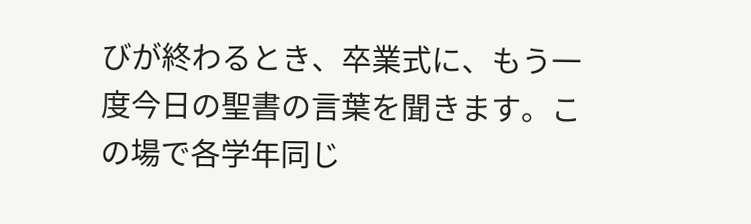びが終わるとき、卒業式に、もう一度今日の聖書の言葉を聞きます。この場で各学年同じ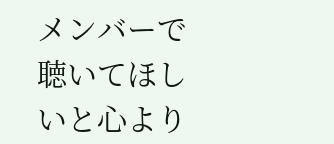メンバーで聴いてほしいと心より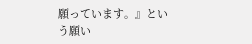願っています。』という願い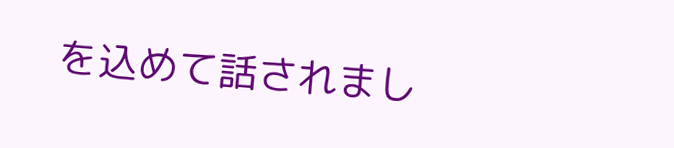を込めて話されまし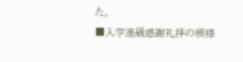た。
■入学進級感謝礼拝の模様